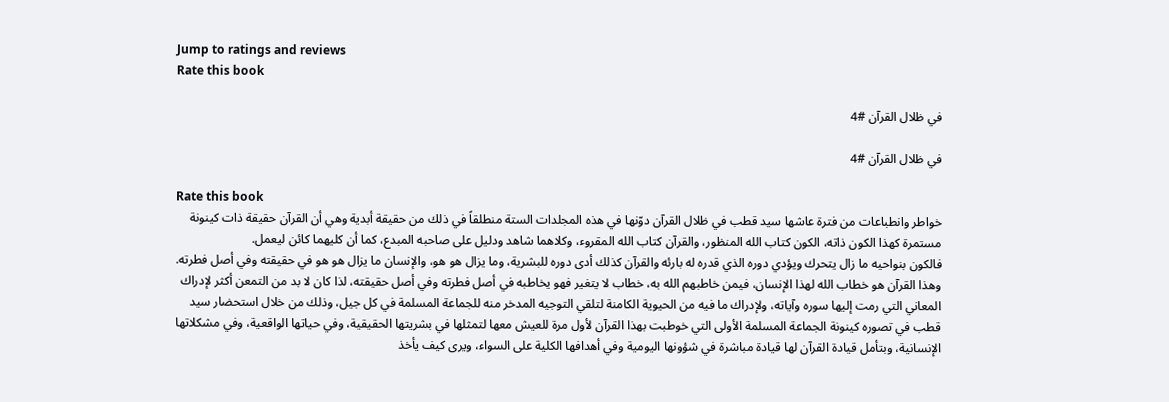Jump to ratings and reviews
Rate this book

في ظلال القرآن #4

في ظلال القرآن #4

Rate this book
خواطر وانطباعات من فترة عاشها سيد قطب في ظلال القرآن دوّنها في هذه المجلدات الستة منطلقاً في ذلك من حقيقة أبدية وهي أن القرآن حقيقة ذات كينونة مستمرة كهذا الكون ذاته، الكون كتاب الله المنظور، والقرآن كتاب الله المقروء، وكلاهما شاهد ودليل على صاحبه المبدع، كما أن كليهما كائن ليعمل.
فالكون بنواحيه ما زال يتحرك ويؤدي دوره الذي قدره له بارئه والقرآن كذلك أدى دوره للبشرية، وما يزال هو هو، والإنسان ما يزال هو هو في حقيقته وفي أصل فطرته. وهذا القرآن هو خطاب الله لهذا الإنسان، فيمن خاطبهم الله به، خطاب لا يتغير فهو يخاطبه في أصل فطرته وفي أصل حقيقته، لذا كان لا بد من التمعن أكثر لإدراك المعاني التي رمت إليها سوره وآياته، ولإدراك ما فيه من الحيوية الكامنة لتلقي التوجيه المدخر منه للجماعة المسلمة في كل جيل، وذلك من خلال استحضار سيد قطب في تصوره كينونة الجماعة المسلمة الأولى التي خوطبت بهذا القرآن لأول مرة للعيش معها لتمثلها في بشريتها الحقيقية، وفي حياتها الواقعية، وفي مشكلاتها الإنسانية، وبتأمل قيادة القرآن لها قيادة مباشرة في شؤونها اليومية وفي أهدافها الكلية على السواء، ويرى كيف يأخذ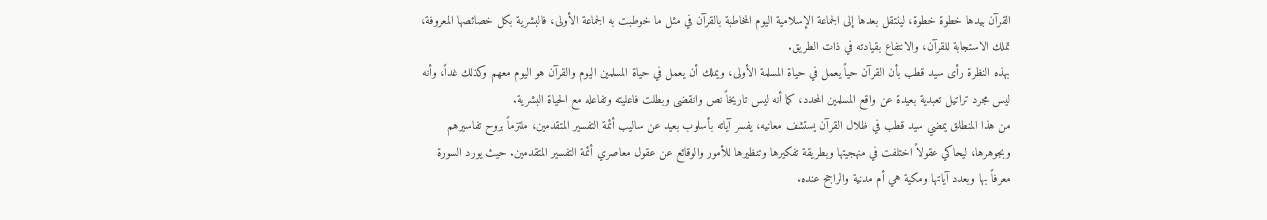القرآن بيدها خطوة خطوة، لينتقل بعدها إلى الجماعة الإسلامية اليوم المخاطبة بالقرآن في مثل ما خوطبت به الجماعة الأولى، فالبشرية بكل خصائصها المعروفة، تملك الاستجابة للقرآن، والانتفاع بقيادته في ذات الطريق.
بهذه النظرة رأى سيد قطب بأن القرآن حياً يعمل في حياة المسلمة الأولى، ويملك أن يعمل في حياة المسلمين اليوم والقرآن هو اليوم معهم وكذلك غداً، وأنه ليس مجرد تراتيل تعبدية بعيدة عن واقع المسلمين المحدد، كما أنه ليس تاريخاً نص وانقضى وبطلت فاعليته وتفاعله مع الحياة البشرية.
من هذا المنطلق يمضي سيد قطب في ظلال القرآن يستشف معانيه، يفسر آياته بأسلوب بعيد عن ساليب أئمة التفسير المتقدمين، ملتزماً بروح تفاسيرهم وبجوهرها، ليحاكي عقولاً اختلفت في منهجيتها وبطريقة تفكيرها وتنظيرها للأمور والوقائع عن عقول معاصري أئمة التفسير المتقدمين. حيث يورد السورة معرفاً بها وبعدد آياتها ومكية هي أم مدنية والراجح عنده.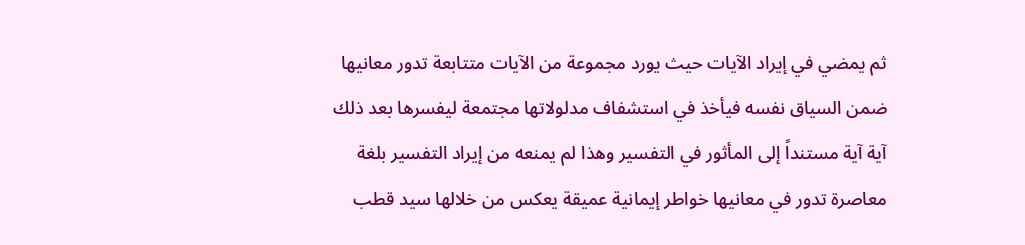ثم يمضي في إيراد الآيات حيث يورد مجموعة من الآيات متتابعة تدور معانيها ضمن السياق نفسه فيأخذ في استشفاف مدلولاتها مجتمعة ليفسرها بعد ذلك آية آية مستنداً إلى المأثور في التفسير وهذا لم يمنعه من إيراد التفسير بلغة معاصرة تدور في معانيها خواطر إيمانية عميقة يعكس من خلالها سيد قطب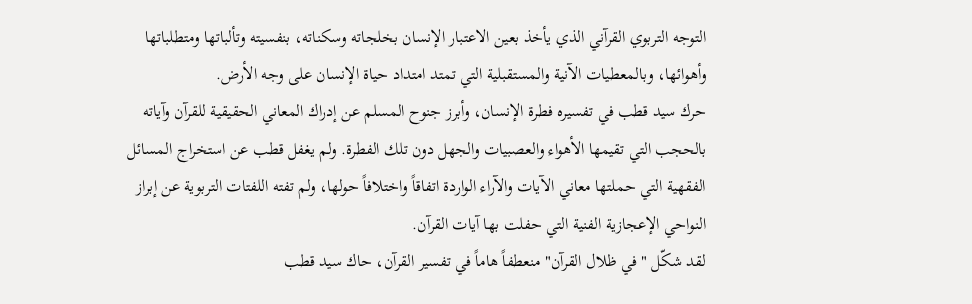التوجه التربوي القرآني الذي يأخذ بعين الاعتبار الإنسان بخلجاته وسكناته، بنفسيته وتألباتها ومتطلباتها وأهوائها، وبالمعطيات الآنية والمستقبلية التي تمتد امتداد حياة الإنسان على وجه الأرض.
حرك سيد قطب في تفسيره فطرة الإنسان، وأبرز جنوح المسلم عن إدراك المعاني الحقيقية للقرآن وآياته بالحجب التي تقيمها الأهواء والعصبيات والجهل دون تلك الفطرة. ولم يغفل قطب عن استخراج المسائل الفقهية التي حملتها معاني الآيات والآراء الواردة اتفاقاً واختلافاً حولها، ولم تفته اللفتات التربوية عن إبراز النواحي الإعجازية الفنية التي حفلت بها آيات القرآن.
لقد شكّل "في ظلال القرآن" منعطفاً هاماً في تفسير القرآن، حاك سيد قطب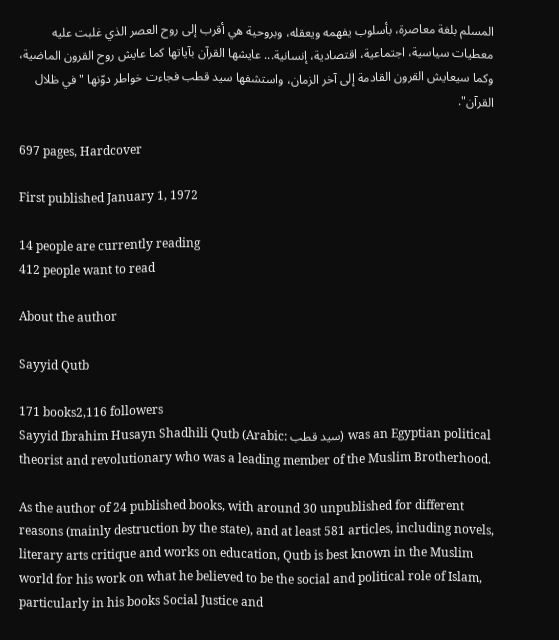المسلم بلغة معاصرة، بأسلوب يفهمه ويعقله، وبروحية هي أقرب إلى روح العصر الذي غلبت عليه معطيات سياسية، اجتماعية، اقتصادية، إنسانية... عايشها القرآن بآياتها كما عايش روح القرون الماضية، وكما سيعايش القرون القادمة إلى آخر الزمان، واستشفها سيد قطب فجاءت خواطر دوّنها "في ظلال القرآن".

697 pages, Hardcover

First published January 1, 1972

14 people are currently reading
412 people want to read

About the author

Sayyid Qutb

171 books2,116 followers
Sayyid Ibrahim Husayn Shadhili Qutb (Arabic: سيد قطب) was an Egyptian political theorist and revolutionary who was a leading member of the Muslim Brotherhood.

As the author of 24 published books, with around 30 unpublished for different reasons (mainly destruction by the state), and at least 581 articles, including novels, literary arts critique and works on education, Qutb is best known in the Muslim world for his work on what he believed to be the social and political role of Islam, particularly in his books Social Justice and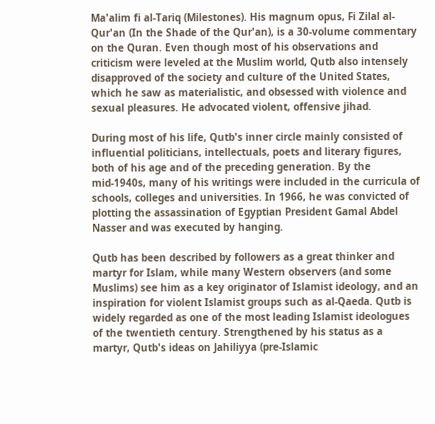Ma'alim fi al-Tariq (Milestones). His magnum opus, Fi Zilal al-Qur'an (In the Shade of the Qur'an), is a 30-volume commentary on the Quran. Even though most of his observations and criticism were leveled at the Muslim world, Qutb also intensely disapproved of the society and culture of the United States, which he saw as materialistic, and obsessed with violence and sexual pleasures. He advocated violent, offensive jihad.

During most of his life, Qutb's inner circle mainly consisted of influential politicians, intellectuals, poets and literary figures, both of his age and of the preceding generation. By the mid-1940s, many of his writings were included in the curricula of schools, colleges and universities. In 1966, he was convicted of plotting the assassination of Egyptian President Gamal Abdel Nasser and was executed by hanging.

Qutb has been described by followers as a great thinker and martyr for Islam, while many Western observers (and some Muslims) see him as a key originator of Islamist ideology, and an inspiration for violent Islamist groups such as al-Qaeda. Qutb is widely regarded as one of the most leading Islamist ideologues of the twentieth century. Strengthened by his status as a martyr, Qutb's ideas on Jahiliyya (pre-Islamic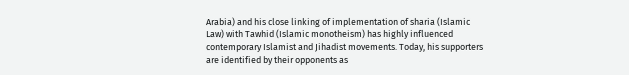Arabia) and his close linking of implementation of sharia (Islamic Law) with Tawhid (Islamic monotheism) has highly influenced contemporary Islamist and Jihadist movements. Today, his supporters are identified by their opponents as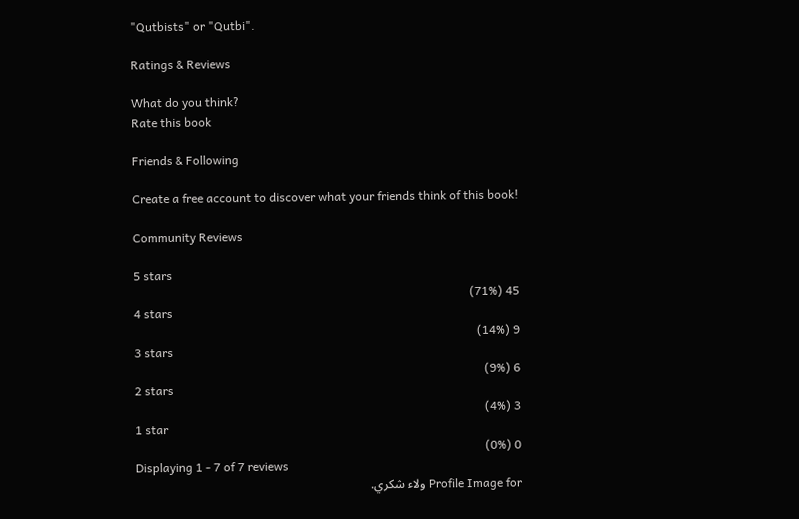"Qutbists" or "Qutbi".

Ratings & Reviews

What do you think?
Rate this book

Friends & Following

Create a free account to discover what your friends think of this book!

Community Reviews

5 stars
45 (71%)
4 stars
9 (14%)
3 stars
6 (9%)
2 stars
3 (4%)
1 star
0 (0%)
Displaying 1 - 7 of 7 reviews
Profile Image for ولاء شكري.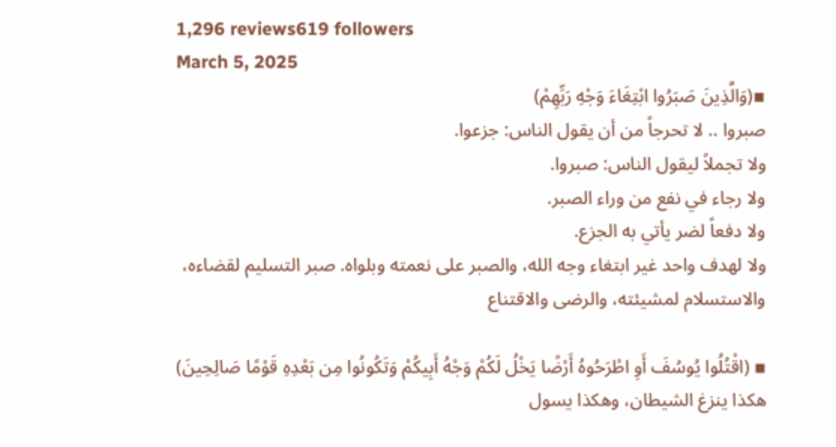1,296 reviews619 followers
March 5, 2025
▪(وَالَّذِينَ صَبَرُوا ابْتِغَاءَ وَجْهِ رَبِّهِمْ)
صبروا .. لا تحرجاً من أن يقول الناس: جزعوا.
ولا تجملاً ليقول الناس: صبروا.
ولا رجاء في نفع من وراء الصبر.
ولا دفعاً لضر يأتي به الجزع.
ولا لهدف واحد غير ابتغاء وجه الله، والصبر على نعمته وبلواه. صبر التسليم لقضاءه، والاستسلام لمشيئته، والرضى والاقتناع

▪ (اقْتُلُوا يُوسُفَ أَوِ اطْرَحُوهُ أَرْضًا يَخْلُ لَكُمْ وَجْهُ أَبِيكُمْ وَتَكُونُوا مِن بَعْدِهِ قَوْمًا صَالِحِينَ)
هكذا ينزغ الشيطان، وهكذا يسول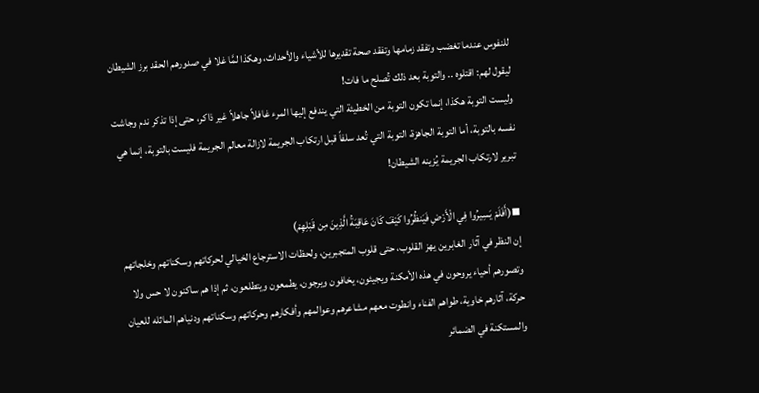للنفوس عندما تغضب وتفقد زمامها وتفقد صحة تقديرها للأشياء والأحداث، وهكذا لمَّا غلا في صدورهم الحقد برز الشيطان ليقول لهم: اقتلوه .. والتوبة بعد ذلك تُصلح ما فات!
وليست التوبة هكذا، إنما تكون التوبة من الخطيئة التي يندفع إليها المرء غافلاً جاهلاً غير ذاكر، حتى إذا تذكر ندم وجاشت نفسه بالتوبة، أما التوبة الجاهزة، التوبة التي تُعد سلفاً قبل ارتكاب الجريمة لازالة معالم الجريمة فليست بالتوبة، إنما هي تبرير لارتكاب الجريمة يُزينه الشيطان!

▪(أَفَلَمْ يَسِيرُوا فِي الْأَرْضِ فَيَنظُرُوا كَيْفَ كَانَ عَاقِبَةُ الَّذِينَ مِن قَبْلِهِمْ)
إن النظر في آثار الغابرين يهز القلوب، حتى قلوب المتجبرين، ولحظات الاسترجاع الخيالي لحركاتهم وسكناتهم وخلجاتهم وتصورهم أحياء يروحون في هذه الأمكنة ويجيئون، يخافون ويرجون، يطمعون ويتطلعون، ثم إذا هم ساكنون لا حس ولا حركة، آثارهم خاوية، طواهم الفناء وانطوت معهم مشاعرهم وعوالمهم وأفكارهم وحركاتهم وسكناتهم ودنياهم الماثله للعيان والمستكنة في الضمائر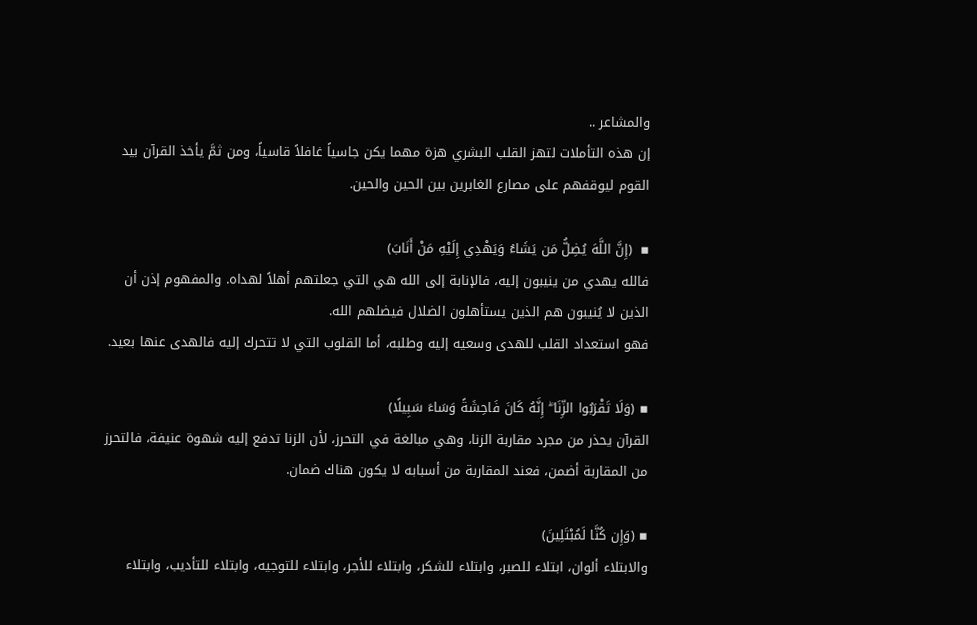والمشاعر ..
إن هذه التأملات لتهز القلب البشري هزة مهما يكن جاسياً غافلاً قاسياً، ومن ثمَّ يأخذ القرآن بيد القوم ليوقفهم على مصارع الغابرين بين الحين والحين.

▪  (إِنَّ اللَّهَ يُضِلُّ مَن يَشَاءُ وَيَهْدِي إِلَيْهِ مَنْ أَنَابَ)
فالله يهدي من ينيبون إليه، فالإنابة إلى الله هي التي جعلتهم أهلاً لهداه. والمفهوم إذن أن الذين لا يُنيبون هم الذين يستأهلون الضلال فيضلهم الله.
فهو استعداد القلب للهدى وسعيه إليه وطلبه، أما القلوب التي لا تتحرك إليه فالهدى عنها بعيد.

▪ (وَلَا تَقْرَبُوا الزِّنَا ۖ إِنَّهُ كَانَ فَاحِشَةً وَسَاءَ سَبِيلًا)
القرآن يحذر من مجرد مقاربة الزنا، وهي مبالغة في التحرز، لأن الزنا تدفع إليه شهوة عنيفة، فالتحرز من المقاربة أضمن، فعند المقاربة من أسبابه لا يكون هناك ضمان.

▪ (وَإِن كُنَّا لَمُبْتَلِينَ)
والابتلاء ألوان، ابتلاء للصبر، وابتلاء للشكر، وابتلاء للأجر، وابتلاء للتوجيه، وابتلاء للتأديب، وابتلاء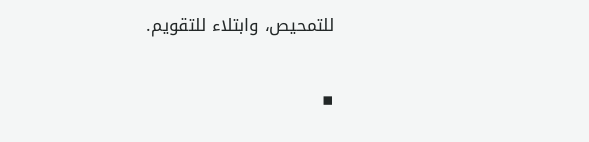للتمحيص، وابتلاء للتقويم.

▪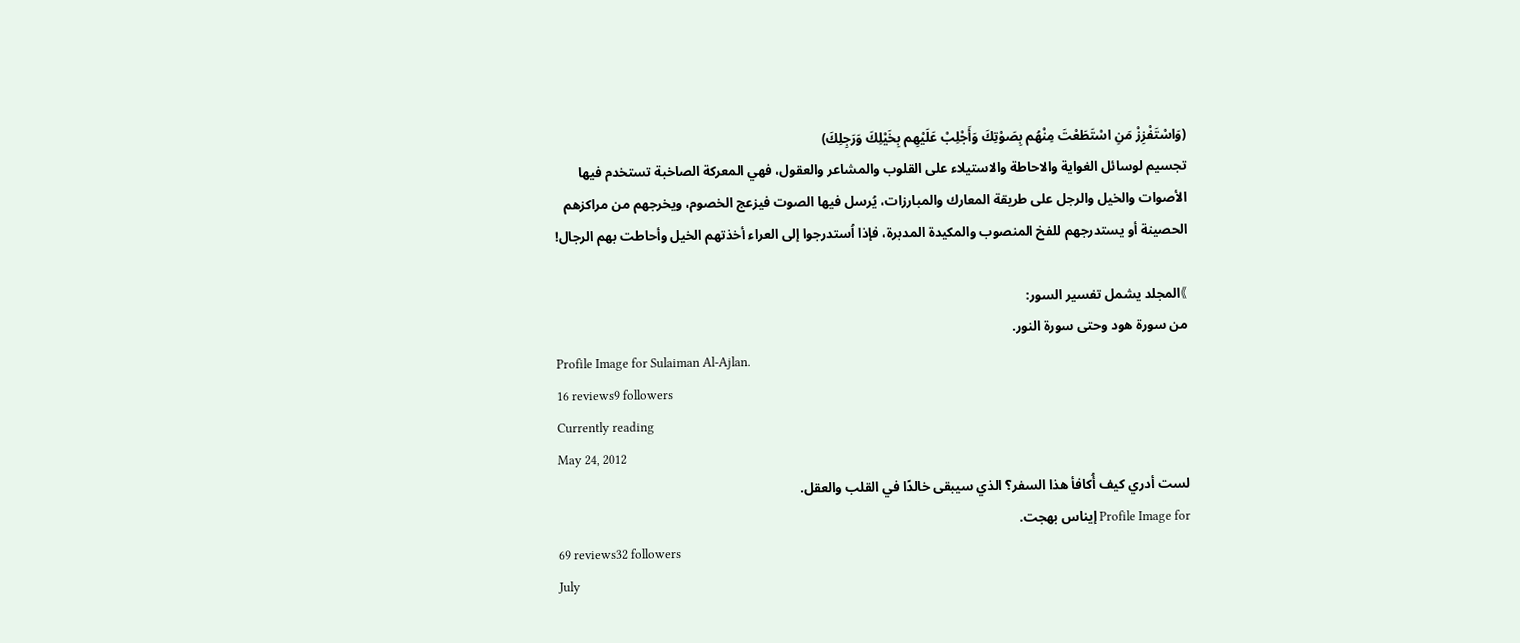(وَاسْتَفْزِزْ مَنِ اسْتَطَعْتَ مِنْهُم بِصَوْتِكَ وَأَجْلِبْ عَلَيْهِم بِخَيْلِكَ وَرَجِلِكَ)
تجسيم لوسائل الغواية والاحاطة والاستيلاء على القلوب والمشاعر والعقول، فهي المعركة الصاخبة تستخدم فيها الأصوات والخيل والرجل على طريقة المعارك والمبارزات، يُرسل فيها الصوت فيزعج الخصوم، ويخرجهم من مراكزهم الحصينة أو يستدرجهم للفخ المنصوب والمكيدة المدبرة، فإذا اُستدرجوا إلى العراء أخذتهم الخيل وأحاطت بهم الرجال!

》المجلد يشمل تفسير السور:
من سورة هود وحتى سورة النور.
Profile Image for Sulaiman Al-Ajlan.
16 reviews9 followers
Currently reading
May 24, 2012
لست أدري كيف أُكافأ هذا السفر؟ الذي سيبقى خالدًا في القلب والعقل.
Profile Image for إيناس بهجت.
69 reviews32 followers
July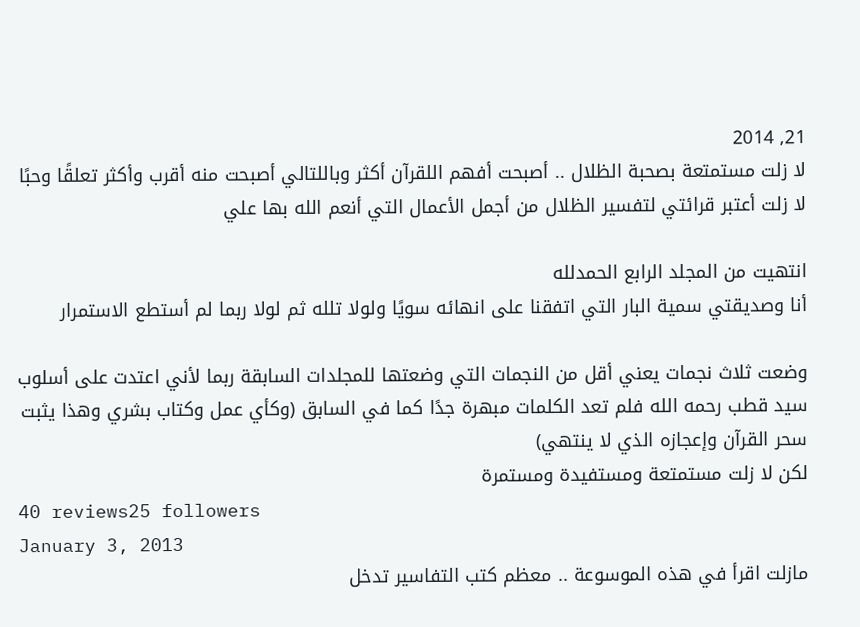21, 2014
لا زلت مستمتعة بصحبة الظلال .. أصبحت أفهم اللقرآن أكثر وباللتالي أصبحت منه أقرب وأكثر تعلقًا وحبًا
لا زلت أعتبر قرائتي لتفسير الظلال من أجمل الأعمال التي أنعم الله بها علي

انتهيت من المجلد الرابع الحمدلله
أنا وصديقتي سمية البار التي اتفقنا على انهائه سويًا ولولا تلله ثم لولا ربما لم أستطع الاستمرار

وضعت ثلاث نجمات يعني أقل من النجمات التي وضعتها للمجلدات السابقة ربما لأني اعتدت على أسلوب سيد قطب رحمه الله فلم تعد الكلمات مبهرة جدًا كما في السابق (وكأي عمل وكتاب بشري وهذا يثبت سحر القرآن وإعجازه الذي لا ينتهي)
لكن لا زلت مستمتعة ومستفيدة ومستمرة
40 reviews25 followers
January 3, 2013
مازلت اقرأ في هذه الموسوعة .. معظم كتب التفاسير تدخل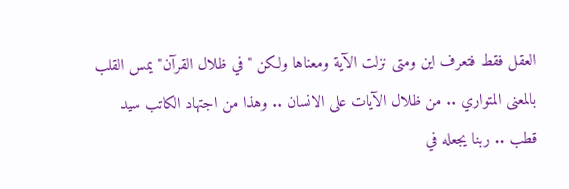العقل فقط فتعرف اين ومتى نزلت الآية ومعناها ولكن "في ظلال القرآن" يمس القلب بالمعنى المتواري .. من ظلال الآيات على الانسان .. وهذا من اجتهاد الكاتب سيد قطب .. ربنا يجعله في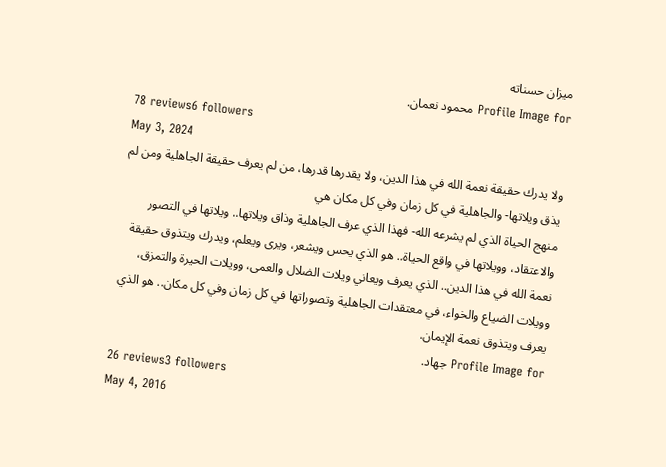ميزان حسناته
Profile Image for محمود نعمان.
78 reviews6 followers
May 3, 2024
ولا يدرك حقيقة نعمة الله في هذا الدين، ولا يقدرها قدرها، من لم يعرف حقيقة الجاهلية ومن لم يذق ويلاتها- والجاهلية في كل زمان وفي كل مكان هي
منهج الحياة الذي لم يشرعه الله- فهذا الذي عرف الجاهلية وذاق ويلاتها.. ويلاتها في التصور والاعتقاد، وويلاتها في واقع الحياة.. هو الذي يحس ويشعر، ويرى ويعلم، ويدرك ويتذوق حقيقة نعمة الله في هذا الدين.. الذي يعرف ويعاني ويلات الضلال والعمى، وويلات الحيرة والتمزق، وويلات الضياع والخواء، في معتقدات الجاهلية وتصوراتها في كل زمان وفي كل مكان.. هو الذي يعرف ويتذوق نعمة الإيمان.
Profile Image for جهاد.
26 reviews3 followers
May 4, 2016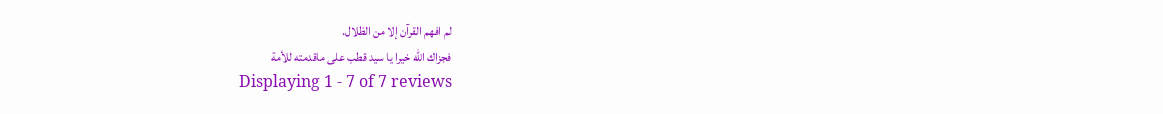لم افهم القرآن إلا من الظلال.
فجزاك الله خيرا يا سيد قطب على ماقدمته للأمة
Displaying 1 - 7 of 7 reviews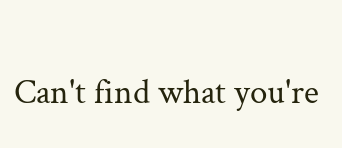Can't find what you're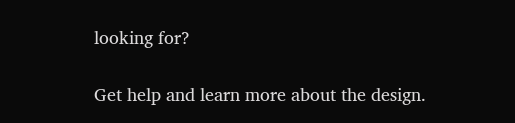looking for?

Get help and learn more about the design.